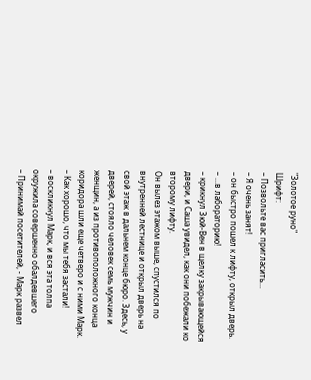"Золотое руно"
Шрифт:
– Позвольте вас пригласить...
– Я очень занят!
– он быстро пошел к лифту, открыл дверь.
– ...в лабораторию!
– крикнул Зюй-Вен в щелку закрывающейся двери, и Саша увидел, как они побежали ко второму лифту.
Он вылез этажом выше, спустился по внутренней лестнице и открыл дверь на свой этаж в дальнем конце бюро. Здесь, у дверей, стояло человек семь мужчин и женщин, а из противоположного конца коридора шли еще четверо и с ними Марк.
– Как хорошо, что мы тебя застали!
– воскликнул Марк, и вся эта толпа окружила совершенно обалдевшего
– Принимай посетителей, - Марк развел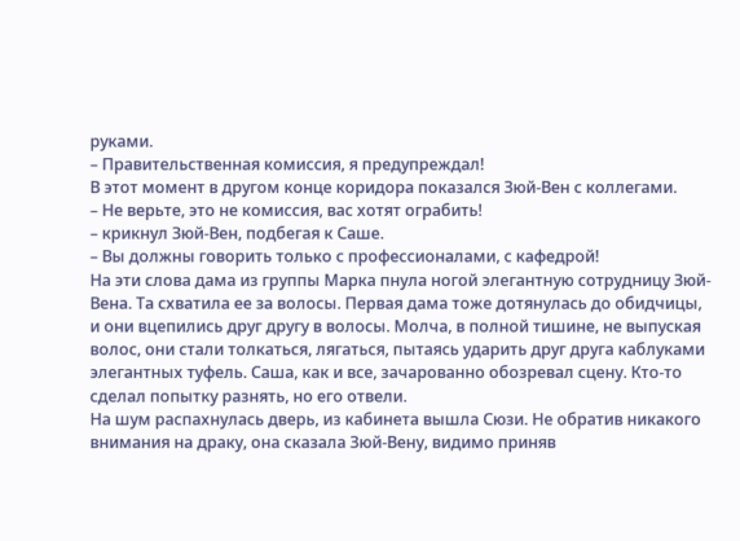руками.
– Правительственная комиссия, я предупреждал!
В этот момент в другом конце коридора показался Зюй-Вен с коллегами.
– Не верьте, это не комиссия, вас хотят ограбить!
– крикнул Зюй-Вен, подбегая к Саше.
– Вы должны говорить только с профессионалами, с кафедрой!
На эти слова дама из группы Марка пнула ногой элегантную сотрудницу Зюй-Вена. Та схватила ее за волосы. Первая дама тоже дотянулась до обидчицы, и они вцепились друг другу в волосы. Молча, в полной тишине, не выпуская волос, они стали толкаться, лягаться, пытаясь ударить друг друга каблуками элегантных туфель. Саша, как и все, зачарованно обозревал сцену. Кто-то сделал попытку разнять, но его отвели.
На шум распахнулась дверь, из кабинета вышла Сюзи. Не обратив никакого внимания на драку, она сказала Зюй-Вену, видимо приняв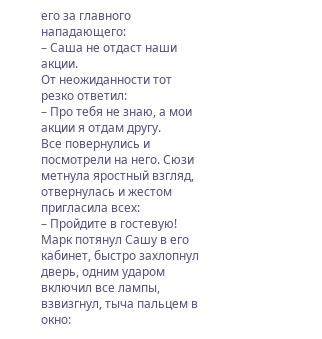его за главного нападающего:
– Саша не отдаст наши акции.
От неожиданности тот резко ответил:
– Про тебя не знаю, а мои акции я отдам другу.
Все повернулись и посмотрели на него. Сюзи метнула яростный взгляд, отвернулась и жестом пригласила всех:
– Пройдите в гостевую!
Марк потянул Сашу в его кабинет, быстро захлопнул дверь, одним ударом включил все лампы, взвизгнул, тыча пальцем в окно: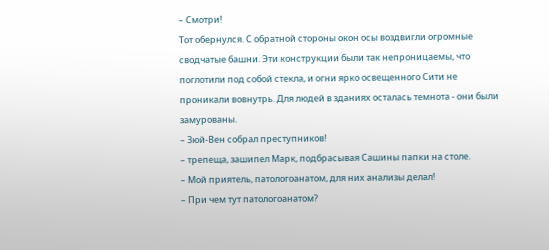– Смотри!
Тот обернулся. С обратной стороны окон осы воздвигли огромные сводчатые башни. Эти конструкции были так непроницаемы, что поглотили под собой стекла, и огни ярко освещенного Сити не проникали вовнутрь. Для людей в зданиях осталась темнота - они были замурованы.
– Зюй-Вен собрал преступников!
– трепеща, зашипел Марк, подбрасывая Сашины папки на столе.
– Мой приятель, патологоанатом, для них анализы делал!
– При чем тут патологоанатом?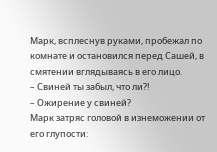Марк, всплеснув руками, пробежал по комнате и остановился перед Сашей, в смятении вглядываясь в его лицо.
– Свиней ты забыл, что ли?!
– Ожирение у свиней?
Марк затряс головой в изнеможении от его глупости: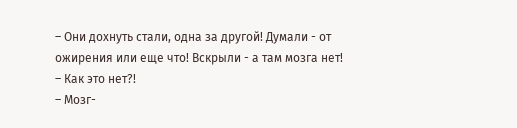– Они дохнуть стали, одна за другой! Думали - от ожирения или еще что! Вскрыли - а там мозга нет!
– Как это нет?!
– Мозг-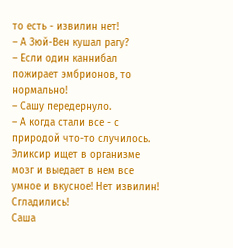то есть - извилин нет!
– А Зюй-Вен кушал рагу?
– Если один каннибал пожирает эмбрионов, то нормально!
– Сашу передернуло.
– А когда стали все - с природой что-то случилось. Эликсир ищет в организме мозг и выедает в нем все умное и вкусное! Нет извилин! Сгладились!
Саша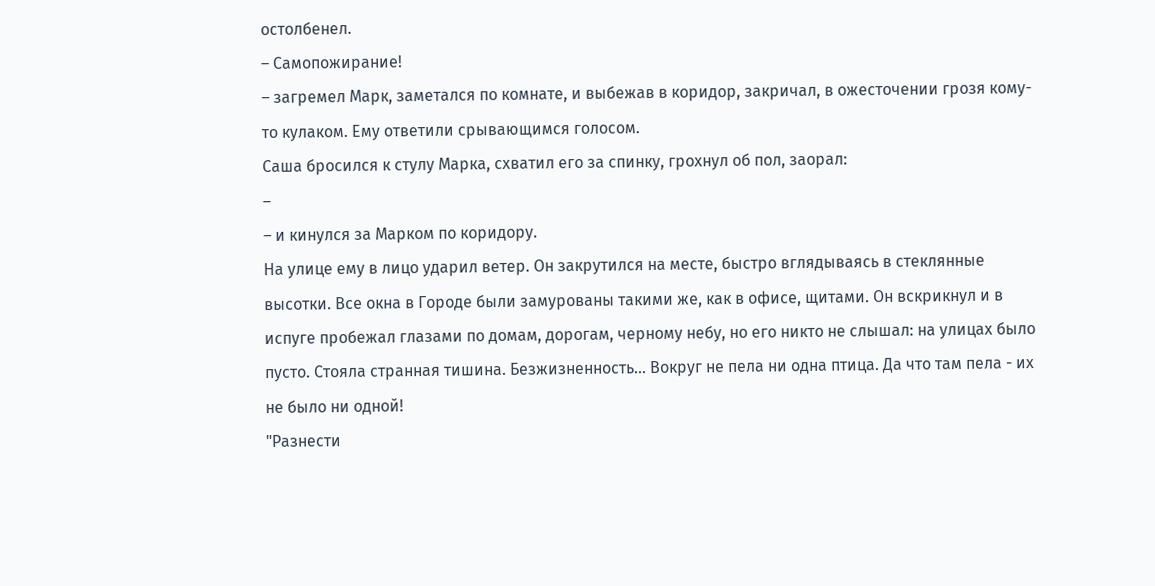остолбенел.
– Самопожирание!
– загремел Марк, заметался по комнате, и выбежав в коридор, закричал, в ожесточении грозя кому-то кулаком. Ему ответили срывающимся голосом.
Саша бросился к стулу Марка, схватил его за спинку, грохнул об пол, заорал:
–
– и кинулся за Марком по коридору.
На улице ему в лицо ударил ветер. Он закрутился на месте, быстро вглядываясь в стеклянные высотки. Все окна в Городе были замурованы такими же, как в офисе, щитами. Он вскрикнул и в испуге пробежал глазами по домам, дорогам, черному небу, но его никто не слышал: на улицах было пусто. Стояла странная тишина. Безжизненность... Вокруг не пела ни одна птица. Да что там пела - их не было ни одной!
"Разнести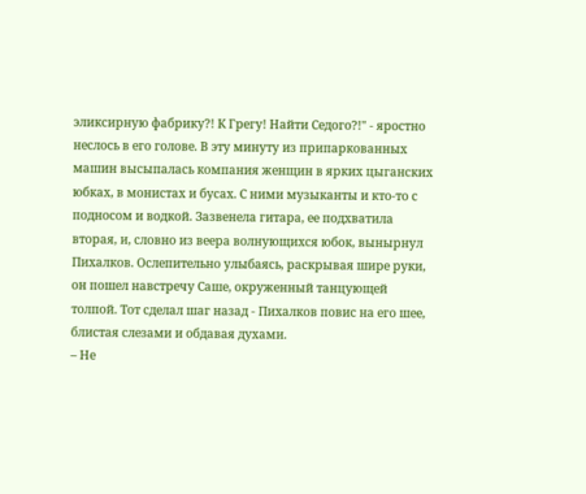эликсирную фабрику?! К Грегу! Найти Седого?!" - яростно неслось в его голове. В эту минуту из припаркованных машин высыпалась компания женщин в ярких цыганских юбках, в монистах и бусах. С ними музыканты и кто-то с подносом и водкой. Зазвенела гитара, ее подхватила вторая, и, словно из веера волнующихся юбок, вынырнул Пихалков. Ослепительно улыбаясь, раскрывая шире руки, он пошел навстречу Саше, окруженный танцующей толпой. Тот сделал шаг назад - Пихалков повис на его шее, блистая слезами и обдавая духами.
– Не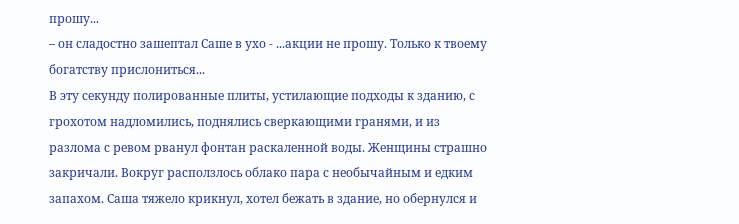прошу...
– он сладостно зашептал Саше в ухо - ...акции не прошу. Только к твоему богатству прислониться...
В эту секунду полированные плиты, устилающие подходы к зданию, с грохотом надломились, поднялись сверкающими гранями, и из разлома с ревом рванул фонтан раскаленной воды. Женщины страшно закричали. Вокруг расползлось облако пара с необычайным и едким запахом. Саша тяжело крикнул, хотел бежать в здание, но обернулся и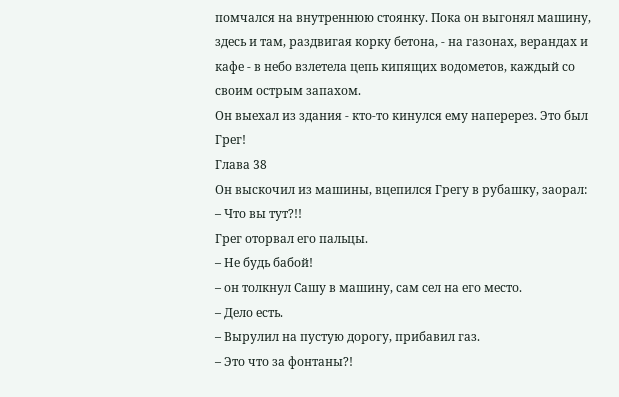помчался на внутреннюю стоянку. Пока он выгонял машину, здесь и там, раздвигая корку бетона, - на газонах, верандах и кафе - в небо взлетела цепь кипящих водометов, каждый со своим острым запахом.
Он выехал из здания - кто-то кинулся ему наперерез. Это был Грег!
Глава 38
Он выскочил из машины, вцепился Грегу в рубашку, заорал:
– Что вы тут?!!
Грег оторвал его пальцы.
– Не будь бабой!
– он толкнул Сашу в машину, сам сел на его место.
– Дело есть.
– Вырулил на пустую дорогу, прибавил газ.
– Это что за фонтаны?!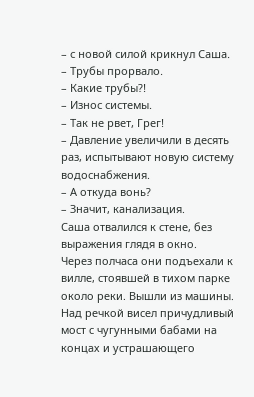– с новой силой крикнул Саша.
– Трубы прорвало.
– Какие трубы?!
– Износ системы.
– Так не рвет, Грег!
– Давление увеличили в десять раз, испытывают новую систему водоснабжения.
– А откуда вонь?
– Значит, канализация.
Саша отвалился к стене, без выражения глядя в окно.
Через полчаса они подъехали к вилле, стоявшей в тихом парке около реки. Вышли из машины. Над речкой висел причудливый мост с чугунными бабами на концах и устрашающего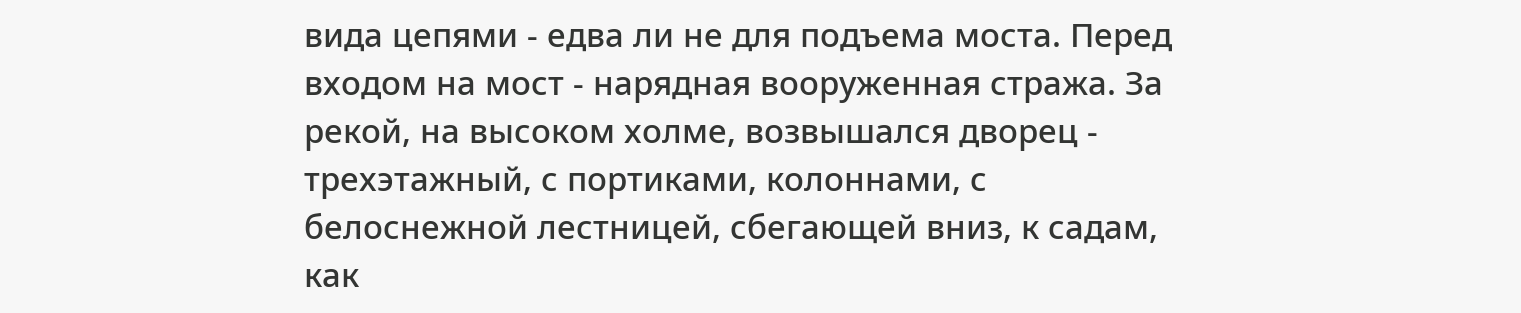вида цепями - едва ли не для подъема моста. Перед входом на мост - нарядная вооруженная стража. За рекой, на высоком холме, возвышался дворец - трехэтажный, с портиками, колоннами, с белоснежной лестницей, сбегающей вниз, к садам, как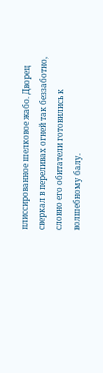плиссированное шелковое жабо. Дворец сверкал в переливах огней так беззаботно, словно его обитатели готовились к волшебному балу.